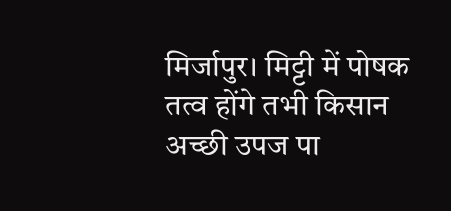मिर्जापुर। मिट्टी में पोषक तत्व होंगे तभी किसान अच्छी उपज पा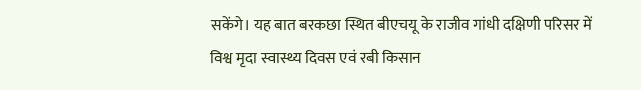सकेंगे। यह बात बरकछा स्थित बीएचयू के राजीव गांधी दक्षिणी परिसर में
विश्व मृदा स्वास्थ्य दिवस एवं रबी किसान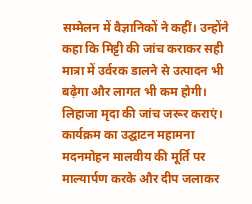सम्मेलन में वैज्ञानिकों ने कहीं। उन्होंने कहा कि मिट्टी की जांच कराकर सही मात्रा में उर्वरक डालने से उत्पादन भी बढ़ेगा और लागत भी कम होगी। लिहाजा मृदा की जांच जरूर कराएं।
कार्यक्रम का उद्घाटन महामना मदनमोहन मालवीय की मूर्ति पर माल्यार्पण करके और दीप जलाकर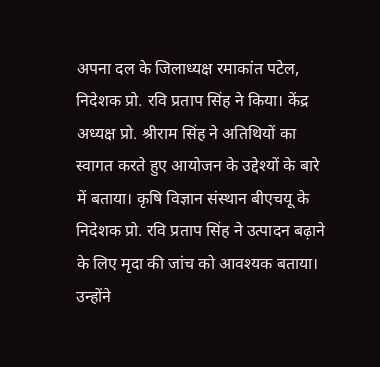अपना दल के जिलाध्यक्ष रमाकांत पटेल, निदेशक प्रो. रवि प्रताप सिंह ने किया। केंद्र अध्यक्ष प्रो. श्रीराम सिंह ने अतिथियों का स्वागत करते हुए आयोजन के उद्देश्यों के बारे में बताया। कृषि विज्ञान संस्थान बीएचयू के निदेशक प्रो. रवि प्रताप सिंह ने उत्पादन बढ़ाने के लिए मृदा की जांच को आवश्यक बताया। उन्होंने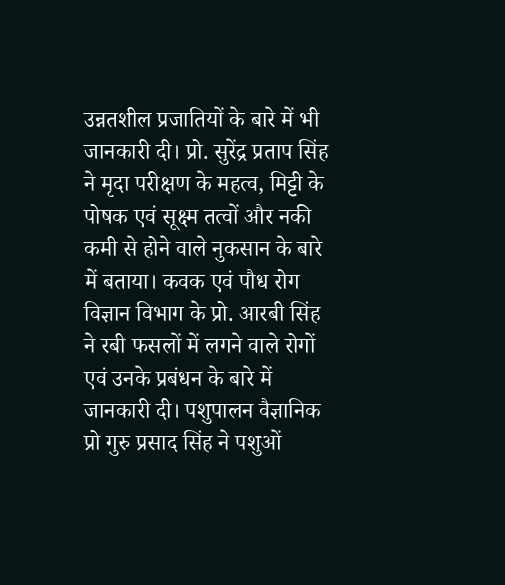उन्नतशील प्रजातियों के बारे में भी जानकारी दी। प्रो. सुरेंद्र प्रताप सिंह ने मृदा परीक्षण के महत्व, मिट्टी के पोषक एवं सूक्ष्म तत्वों और नकी कमी से होने वाले नुकसान के बारे में बताया। कवक एवं पौध रोग विज्ञान विभाग के प्रो. आरबी सिंह ने रबी फसलों में लगने वाले रोगों एवं उनके प्रबंधन के बारे में जानकारी दी। पशुपालन वैज्ञानिक प्रो गुरु प्रसाद सिंह ने पशुओं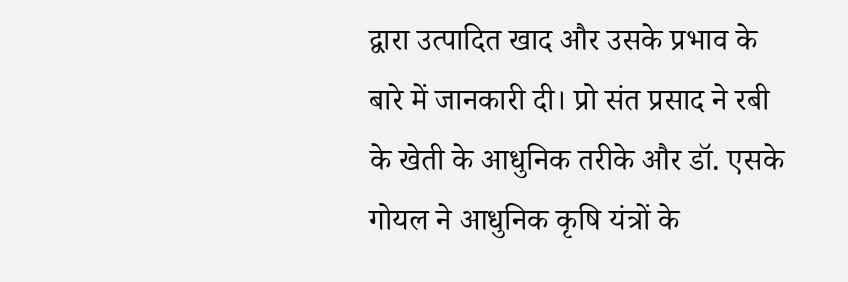द्वारा उत्पादित खाद और उसके प्रभाव के बारे में जानकारी दी। प्रो संत प्रसाद ने रबी के खेती के आधुनिक तरीके और डॉ. एसके गोयल ने आधुनिक कृषि यंत्रों के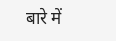बारे में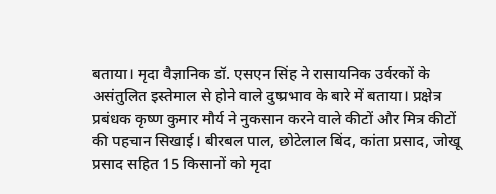बताया। मृदा वैज्ञानिक डॉ. एसएन सिंह ने रासायनिक उर्वरकों के असंतुलित इस्तेमाल से होने वाले दुष्प्रभाव के बारे में बताया। प्रक्षेत्र प्रबंधक कृष्ण कुमार मौर्य ने नुकसान करने वाले कीटों और मित्र कीटों की पहचान सिखाई। बीरबल पाल, छोटेलाल बिंद, कांता प्रसाद, जोखू प्रसाद सहित 15 किसानों को मृदा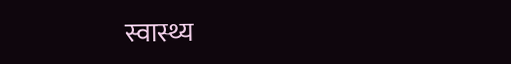स्वास्थ्य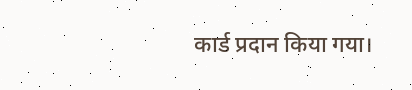कार्ड प्रदान किया गया।